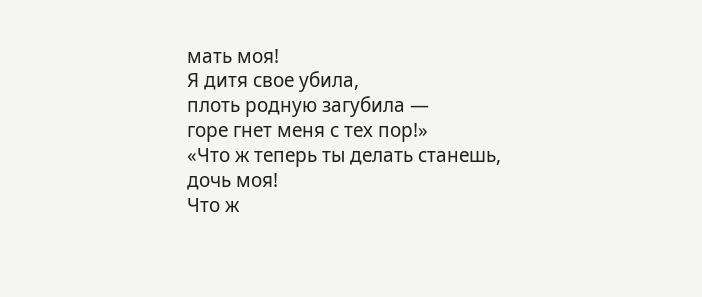мать моя!
Я дитя свое убила,
плоть родную загубила —
горе гнет меня с тех пор!»
«Что ж теперь ты делать станешь,
дочь моя!
Что ж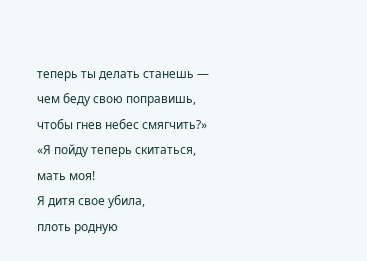теперь ты делать станешь —
чем беду свою поправишь,
чтобы гнев небес смягчить?»
«Я пойду теперь скитаться,
мать моя!
Я дитя свое убила,
плоть родную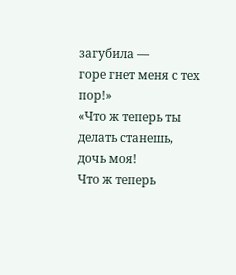загубила —
горе гнет меня с тех пор!»
«Что ж теперь ты делать станешь,
дочь моя!
Что ж теперь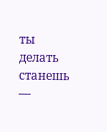ты делать станешь —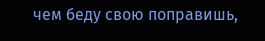чем беду свою поправишь,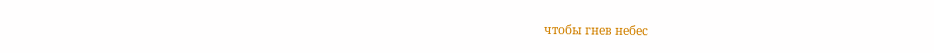чтобы гнев небес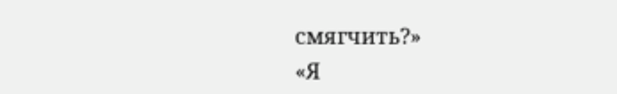смягчить?»
«Я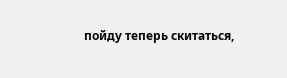пойду теперь скитаться,